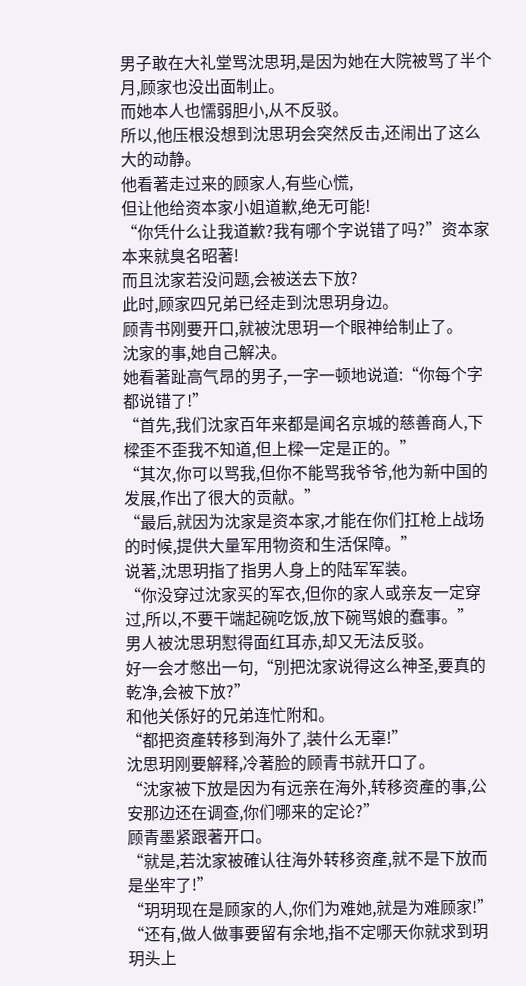男子敢在大礼堂骂沈思玥,是因为她在大院被骂了半个月,顾家也没出面制止。
而她本人也懦弱胆小,从不反驳。
所以,他压根没想到沈思玥会突然反击,还闹出了这么大的动静。
他看著走过来的顾家人,有些心慌,
但让他给资本家小姐道歉,绝无可能!
“你凭什么让我道歉?我有哪个字说错了吗?”资本家本来就臭名昭著!
而且沈家若没问题,会被送去下放?
此时,顾家四兄弟已经走到沈思玥身边。
顾青书刚要开口,就被沈思玥一个眼神给制止了。
沈家的事,她自己解决。
她看著趾高气昂的男子,一字一顿地说道:“你每个字都说错了!”
“首先,我们沈家百年来都是闻名京城的慈善商人,下樑歪不歪我不知道,但上樑一定是正的。”
“其次,你可以骂我,但你不能骂我爷爷,他为新中国的发展,作出了很大的贡献。”
“最后,就因为沈家是资本家,才能在你们扛枪上战场的时候,提供大量军用物资和生活保障。”
说著,沈思玥指了指男人身上的陆军军装。
“你没穿过沈家买的军衣,但你的家人或亲友一定穿过,所以,不要干端起碗吃饭,放下碗骂娘的蠢事。”
男人被沈思玥懟得面红耳赤,却又无法反驳。
好一会才憋出一句,“別把沈家说得这么神圣,要真的乾净,会被下放?”
和他关係好的兄弟连忙附和。
“都把资產转移到海外了,装什么无辜!”
沈思玥刚要解释,冷著脸的顾青书就开口了。
“沈家被下放是因为有远亲在海外,转移资產的事,公安那边还在调查,你们哪来的定论?”
顾青墨紧跟著开口。
“就是,若沈家被確认往海外转移资產,就不是下放而是坐牢了!”
“玥玥现在是顾家的人,你们为难她,就是为难顾家!”
“还有,做人做事要留有余地,指不定哪天你就求到玥玥头上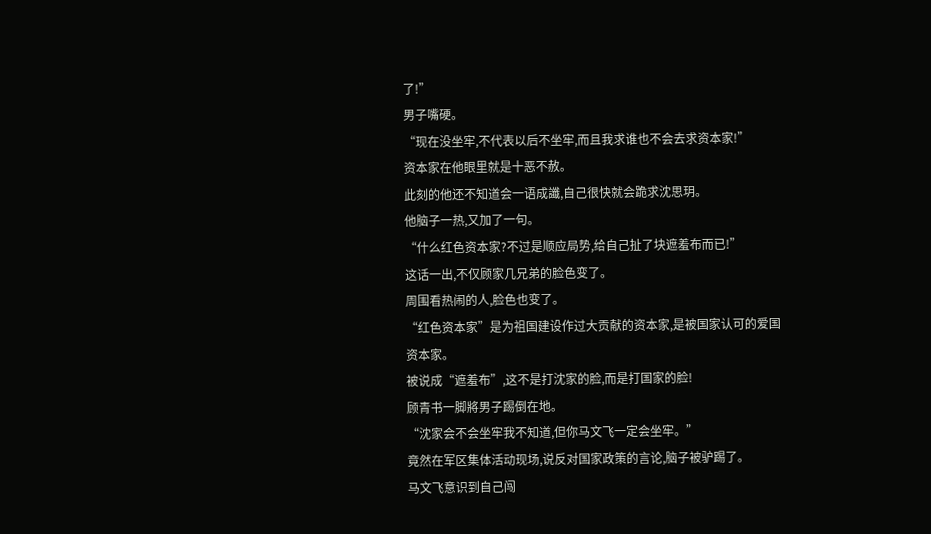了!”
男子嘴硬。
“现在没坐牢,不代表以后不坐牢,而且我求谁也不会去求资本家!”
资本家在他眼里就是十恶不赦。
此刻的他还不知道会一语成讖,自己很快就会跪求沈思玥。
他脑子一热,又加了一句。
“什么红色资本家?不过是顺应局势,给自己扯了块遮羞布而已!”
这话一出,不仅顾家几兄弟的脸色变了。
周围看热闹的人,脸色也变了。
“红色资本家”是为祖国建设作过大贡献的资本家,是被国家认可的爱国资本家。
被说成“遮羞布”,这不是打沈家的脸,而是打国家的脸!
顾青书一脚將男子踢倒在地。
“沈家会不会坐牢我不知道,但你马文飞一定会坐牢。”
竟然在军区集体活动现场,说反对国家政策的言论,脑子被驴踢了。
马文飞意识到自己闯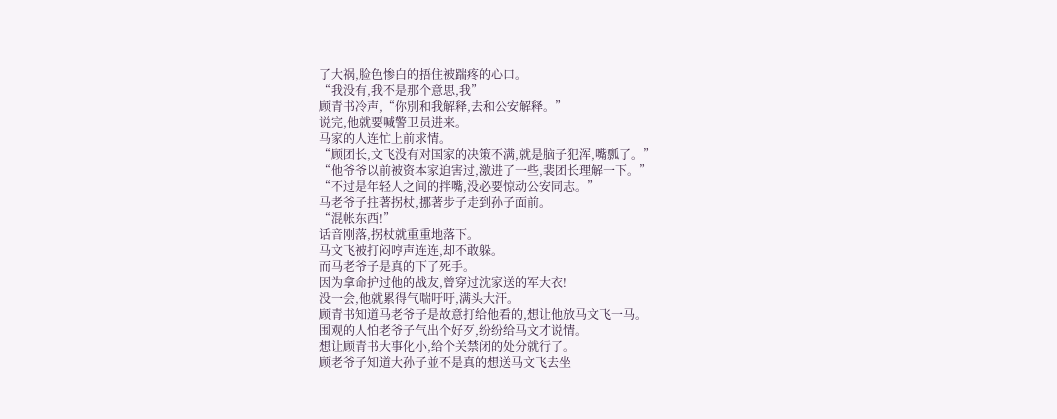了大祸,脸色惨白的捂住被踹疼的心口。
“我没有,我不是那个意思,我”
顾青书冷声,“你別和我解释,去和公安解释。”
说完,他就要喊警卫员进来。
马家的人连忙上前求情。
“顾团长,文飞没有对国家的决策不满,就是脑子犯浑,嘴瓢了。”
“他爷爷以前被资本家迫害过,激进了一些,裴团长理解一下。”
“不过是年轻人之间的拌嘴,没必要惊动公安同志。”
马老爷子拄著拐杖,挪著步子走到孙子面前。
“混帐东西!”
话音刚落,拐杖就重重地落下。
马文飞被打闷哼声连连,却不敢躲。
而马老爷子是真的下了死手。
因为拿命护过他的战友,曾穿过沈家送的军大衣!
没一会,他就累得气喘吁吁,满头大汗。
顾青书知道马老爷子是故意打给他看的,想让他放马文飞一马。
围观的人怕老爷子气出个好歹,纷纷给马文才说情。
想让顾青书大事化小,给个关禁闭的处分就行了。
顾老爷子知道大孙子並不是真的想送马文飞去坐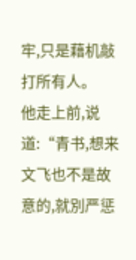牢,只是藉机敲打所有人。
他走上前,说道:“青书,想来文飞也不是故意的,就別严惩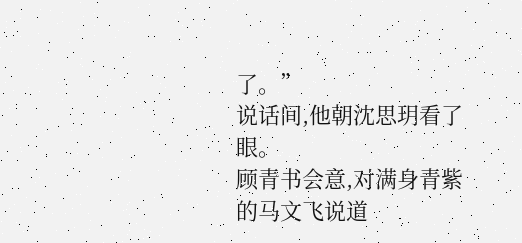了。”
说话间,他朝沈思玥看了眼。
顾青书会意,对满身青紫的马文飞说道